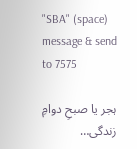"SBA" (space) message & send to 7575

ہجر یا صبحِ دوامِ زندگی…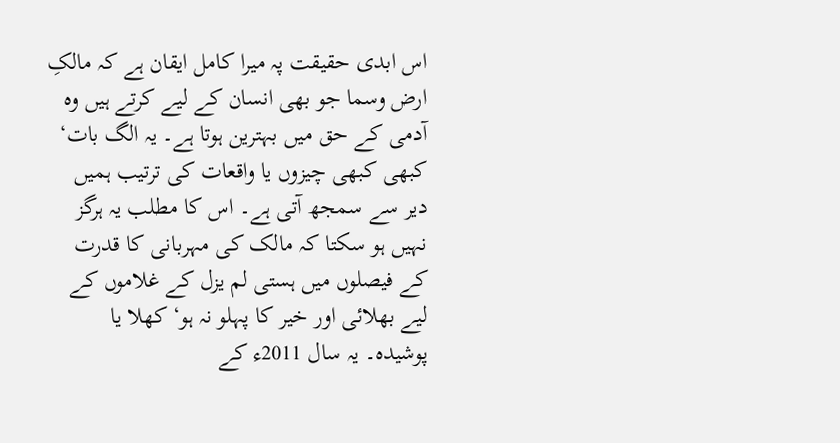اس ابدی حقیقت پہ میرا کامل ایقان ہے کہ مالکِ ارض وسما جو بھی انسان کے لیے کرتے ہیں وہ آدمی کے حق میں بہترین ہوتا ہے۔ یہ الگ بات‘ کبھی کبھی چیزوں یا واقعات کی ترتیب ہمیں دیر سے سمجھ آتی ہے۔ اس کا مطلب یہ ہرگز نہیں ہو سکتا کہ مالک کی مہربانی کا قدرت کے فیصلوں میں ہستی لم یزل کے غلاموں کے لیے بھلائی اور خیر کا پہلو نہ ہو‘ کھلا یا پوشیدہ۔ یہ سال 2011ء کے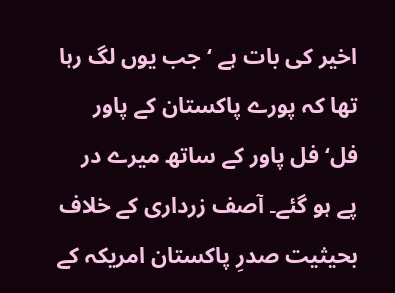اخیر کی بات ہے ‘جب یوں لگ رہا تھا کہ پورے پاکستان کے پاور فل‘ فل پاور کے ساتھ میرے در پے ہو گئے۔ آصف زرداری کے خلاف بحیثیت صدرِ پاکستان امریکہ کے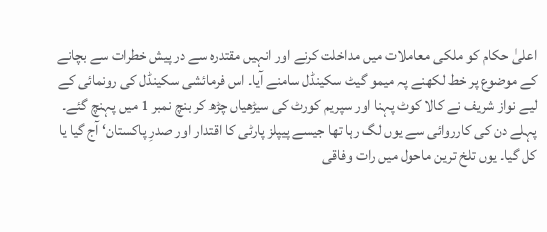اعلیٰ حکام کو ملکی معاملات میں مداخلت کرنے اور انہیں مقتدرہ سے در پیش خطرات سے بچانے کے موضوع پر خط لکھنے پہ میمو گیٹ سکینڈل سامنے آیا۔ اس فرمائشی سکینڈل کی رونمائی کے لیے نواز شریف نے کالا کوٹ پہنا اور سپریم کورٹ کی سیڑھیاں چڑھ کر بنچ نمبر 1 میں پہنچ گئے۔ پہلے دن کی کارروائی سے یوں لگ رہا تھا جیسے پیپلز پارٹی کا اقتدار اور صدرِ پاکستان‘ آج گیا یا کل گیا۔ یوں تلخ ترین ماحول میں رات وفاقی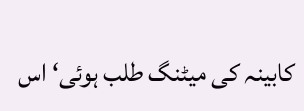کابینہ کی میٹنگ طلب ہوئی‘ اس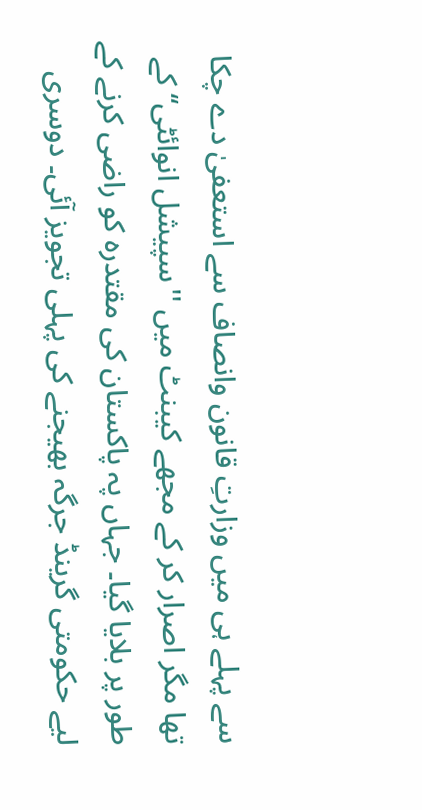سے پہلے ہی میں وزارتِ قانون وانصاف سے استعفیٰ دے چکا تھا مگر اصرار کر کے مجھے کیبنٹ میں ''سپیشل انوائٹی‘‘ کے طور پر بلایا گیا۔ جہاں پہ پاکستان کی مقتدرہ کو راضی کرنے کے لیے حکومتی گرینڈ جرگہ بھیجنے کی پہلی تجویز آئی۔ دوسری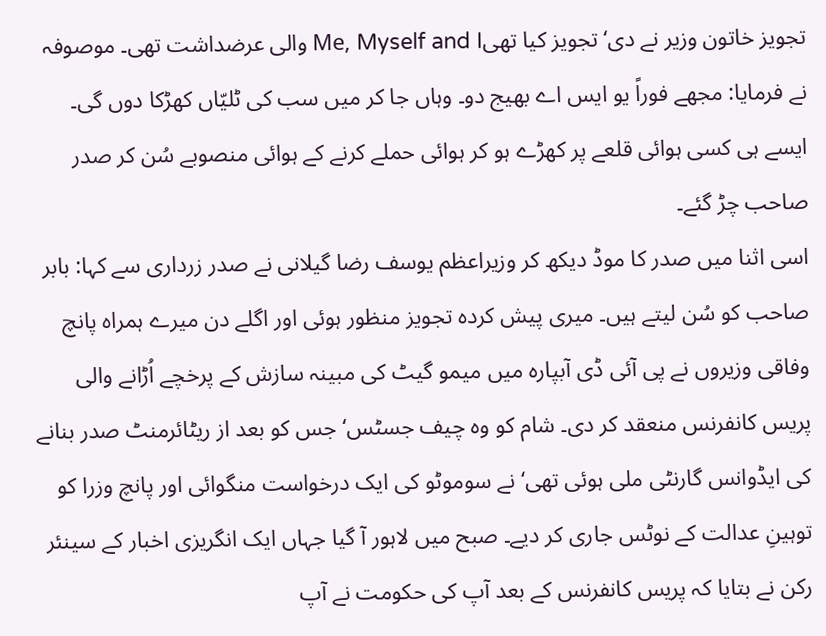تجویز خاتون وزیر نے دی‘ تجویز کیا تھیMe, Myself and I والی عرضداشت تھی۔ موصوفہ نے فرمایا: مجھے فوراً یو ایس اے بھیج دو۔ وہاں جا کر میں سب کی ٹلیّاں کھڑکا دوں گی۔ ایسے ہی کسی ہوائی قلعے پر کھڑے ہو کر ہوائی حملے کرنے کے ہوائی منصوبے سُن کر صدر صاحب چڑ گئے۔
اسی اثنا میں صدر کا موڈ دیکھ کر وزیراعظم یوسف رضا گیلانی نے صدر زرداری سے کہا: بابر صاحب کو سُن لیتے ہیں۔ میری پیش کردہ تجویز منظور ہوئی اور اگلے دن میرے ہمراہ پانچ وفاقی وزیروں نے پی آئی ڈی آبپارہ میں میمو گیٹ کی مبینہ سازش کے پرخچے اُڑانے والی پریس کانفرنس منعقد کر دی۔ شام کو وہ چیف جسٹس‘ جس کو بعد از ریٹائرمنٹ صدر بنانے کی ایڈوانس گارنٹی ملی ہوئی تھی‘ نے سوموٹو کی ایک درخواست منگوائی اور پانچ وزرا کو توہینِ عدالت کے نوٹس جاری کر دیے۔ صبح میں لاہور آ گیا جہاں ایک انگریزی اخبار کے سینئر رکن نے بتایا کہ پریس کانفرنس کے بعد آپ کی حکومت نے آپ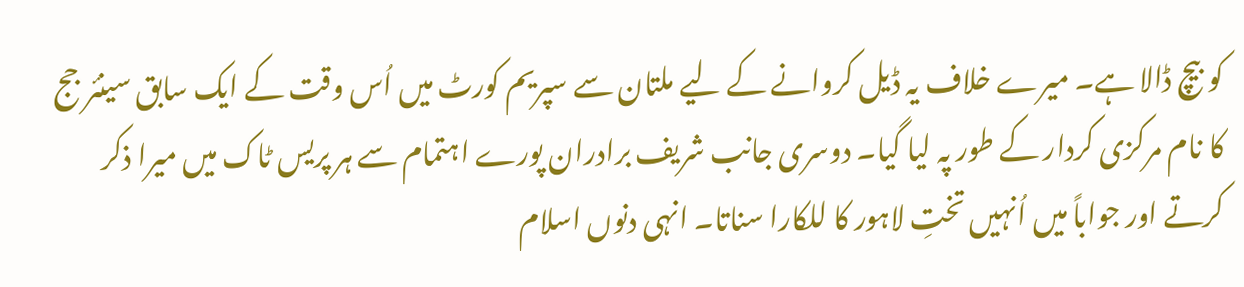کو بیچ ڈالا ہے۔ میرے خلاف یہ ڈیل کروانے کے لیے ملتان سے سپریم کورٹ میں اُس وقت کے ایک سابق سینئر جج کا نام مرکزی کردار کے طور پہ لیا گیا۔ دوسری جانب شریف برادران پورے اہتمام سے ہر پریس ٹاک میں میرا ذکر کرتے اور جواباً میں اُنہیں تختِ لاہور کا للکارا سناتا۔ انہی دنوں اسلام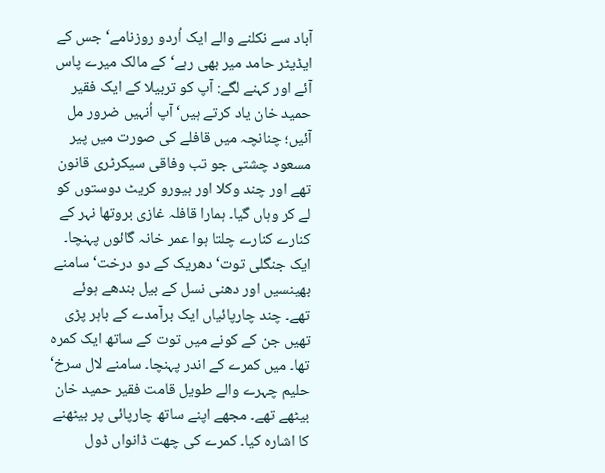آباد سے نکلنے والے ایک اُردو روزنامے‘ جس کے ایڈیٹر حامد میر بھی رہے‘ کے مالک میرے پاس آئے اور کہنے لگے: آپ کو تربیلا کے ایک فقیر حمید خان یاد کرتے ہیں‘ آپ اُنہیں ضرور مل آئیں؛ چنانچہ میں قافلے کی صورت میں پیر مسعود چشتی جو تب وفاقی سیکرٹری قانون تھے اور چند وکلا اور بیورو کریٹ دوستوں کو لے کر وہاں گیا۔ ہمارا قافلہ غازی بروتھا نہر کے کنارے کنارے چلتا ہوا عمر خانہ گائوں پہنچا۔ ایک جنگلی توت‘ دھریک کے دو درخت‘ سامنے بھینسیں اور دھنی نسل کے بیل بندھے ہوئے تھے۔ چند چارپائیاں ایک برآمدے کے باہر پڑی تھیں جن کے کونے میں توت کے ساتھ ایک کمرہ تھا۔ میں کمرے کے اندر پہنچا۔ سامنے لال سرخ‘ حلیم چہرے والے طویل قامت فقیر حمید خان بیٹھے تھے۔ مجھے اپنے ساتھ چارپائی پر بیٹھنے کا اشارہ کیا۔ کمرے کی چھت ڈانواں ڈول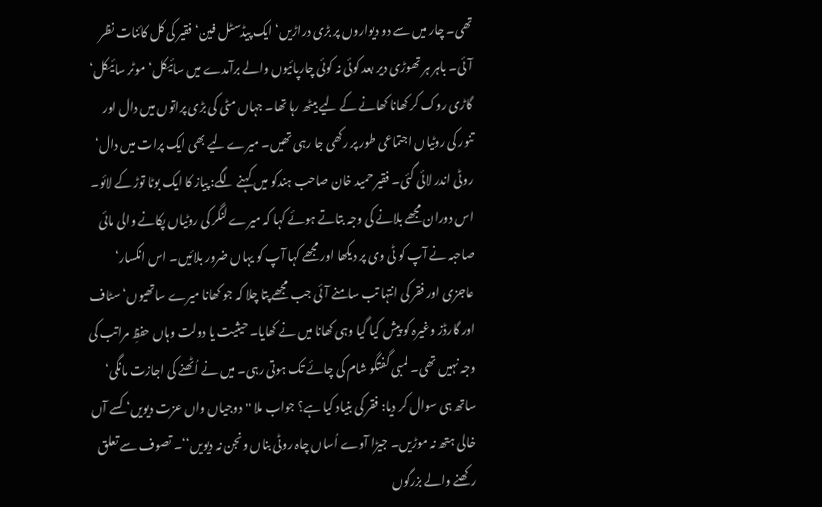تھی۔ چار میں سے دو دیواروں پر بڑی دراڑیں‘ ایک پیڈسٹل فین‘ فقیر کی کل کائنات نظر آئی۔ باہر ہر تھوڑی دیر بعد کوئی نہ کوئی چارپائیوں والے برآمدے میں سائیکل‘ موٹر سائیکل‘ گاڑی روک کر کھانا کھانے کے لیے بیٹھ رہا تھا۔ جہاں مٹی کی بڑی پراتوں میں دال اور تنور کی روٹیاں اجتماعی طور پر رکھی جا رہی تھیں۔ میرے لیے بھی ایک پرات میں دال‘ روٹی اندر لائی گئی۔ فقیر حمید خان صاحب ہندکو میں کہنے لگے: پیاز کا ایک بوٹا توڑ کے لائو۔ اس دوران مجھے بلانے کی وجہ بتاتے ہوئے کہا کہ میرے لنگر کی روٹیاں پکانے والی مائی صاحبہ نے آپ کو ٹی وی پر دیکھا اور مجھے کہا آپ کو یہاں ضرور بلائیں۔ اس انکسار‘ عاجزی اور فقر کی انتہا تب سامنے آئی جب مجھے پتا چلا کہ جو کھانا میرے ساتھیوں‘ سٹاف اور گارڈز وغیرہ کو پیش کیا گیا وہی کھانا میں نے کھایا۔ حیثیت یا دولت وہاں حفظِ مراتب کی وجہ نہیں تھی۔ لمبی گفتگو شام کی چائے تک ہوتی رہی۔ میں نے اُٹھنے کی اجازت مانگی‘ ساتھ ہی سوال کر دیا: فقر کی بنیاد کیا ہے؟ جواب ملا ''دوجیاں واں عزت دیویں‘ کسے آں خالی ہتھ نہ موڑیں۔ جیڑا آوے اُساں چاہ روٹی بناں ونجن نہ دیویں‘‘۔ تصوف سے تعلق رکھنے والے بزرگوں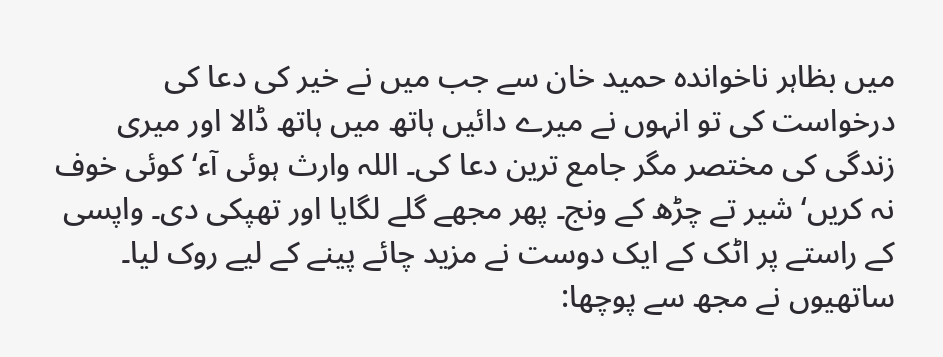میں بظاہر ناخواندہ حمید خان سے جب میں نے خیر کی دعا کی درخواست کی تو انہوں نے میرے دائیں ہاتھ میں ہاتھ ڈالا اور میری زندگی کی مختصر مگر جامع ترین دعا کی۔ اللہ وارث ہوئی آء‘ کوئی خوف نہ کریں‘ شیر تے چڑھ کے ونج۔ پھر مجھے گلے لگایا اور تھپکی دی۔ واپسی کے راستے پر اٹک کے ایک دوست نے مزید چائے پینے کے لیے روک لیا۔ ساتھیوں نے مجھ سے پوچھا: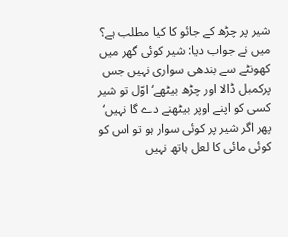شیر پر چڑھ کے جائو کا کیا مطلب ہے؟ میں نے جواب دیا: شیر کوئی گھر میں کھونٹے سے بندھی سواری نہیں جس پرکمبل ڈالا اور چڑھ بیٹھے‘ اوّل تو شیر کسی کو اپنے اوپر بیٹھنے دے گا نہیں‘ پھر اگر شیر پر کوئی سوار ہو تو اس کو کوئی مائی کا لعل ہاتھ نہیں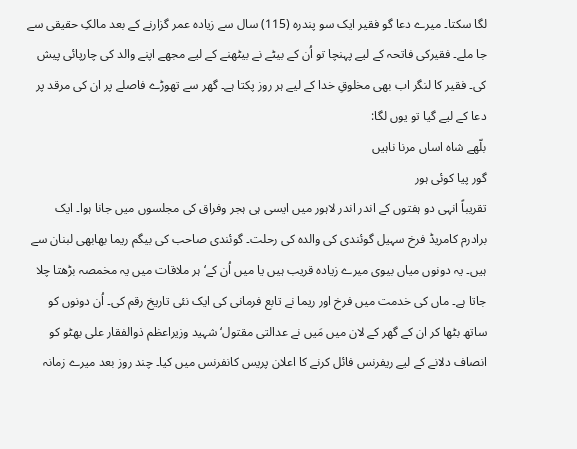لگا سکتا۔ میرے دعا گو فقیر ایک سو پندرہ (115) سال سے زیادہ عمر گزارنے کے بعد مالکِ حقیقی سے جا ملے۔ فقیرکی فاتحہ کے لیے پہنچا تو اُن کے بیٹے نے بیٹھنے کے لیے مجھے اپنے والد کی چارپائی پیش کی۔ فقیر کا لنگر اب بھی مخلوقِ خدا کے لیے ہر روز پکتا ہے۔ گھر سے تھوڑے فاصلے پر ان کی مرقد پر دعا کے لیے گیا تو یوں لگا:
بلّھے شاہ اساں مرنا ناہیں
گور پیا کوئی ہور
تقریباً انہی دو ہفتوں کے اندر اندر لاہور میں ایسی ہی ہجر وفراق کی مجلسوں میں جانا ہوا۔ ایک برادرم کامریڈ فرخ سہیل گوئندی کی والدہ کی رحلت۔ گوئندی صاحب کی بیگم ریما بھابھی لبنان سے ہیں۔ یہ دونوں میاں بیوی میرے زیادہ قریب ہیں یا میں اُن کے‘ ہر ملاقات میں یہ مخمصہ بڑھتا چلا جاتا ہے۔ ماں کی خدمت میں فرخ اور ریما نے تابع فرمانی کی ایک نئی تاریخ رقم کی۔ اُن دونوں کو ساتھ بٹھا کر ان کے گھر کے لان میں مَیں نے عدالتی مقتول‘ شہید وزیراعظم ذوالفقار علی بھٹو کو انصاف دلانے کے لیے ریفرنس فائل کرنے کا اعلان پریس کانفرنس میں کیا۔ چند روز بعد میرے زمانہ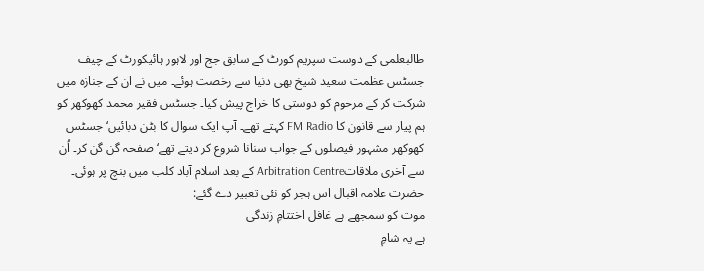طالبعلمی کے دوست سپریم کورٹ کے سابق جج اور لاہور ہائیکورٹ کے چیف جسٹس عظمت سعید شیخ بھی دنیا سے رخصت ہوئے۔ میں نے ان کے جنازہ میں شرکت کر کے مرحوم کو دوستی کا خراج پیش کیا۔ جسٹس فقیر محمد کھوکھر کو ہم پیار سے قانون کا FM Radio کہتے تھے۔ آپ ایک سوال کا بٹن دبائیں‘ جسٹس کھوکھر مشہور فیصلوں کے جواب سنانا شروع کر دیتے تھے‘ صفحہ گن گن کر۔ اُن سے آخری ملاقاتArbitration Centre کے بعد اسلام آباد کلب میں بنچ پر ہوئی۔ حضرت علامہ اقبال اس ہجر کو نئی تعبیر دے گئے:
موت کو سمجھے ہے غافل اختتامِ زندگی
ہے یہ شامِ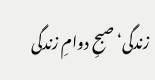زندگی‘ صبحِ دوامِ زندگی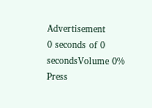Advertisement
0 seconds of 0 secondsVolume 0%
Press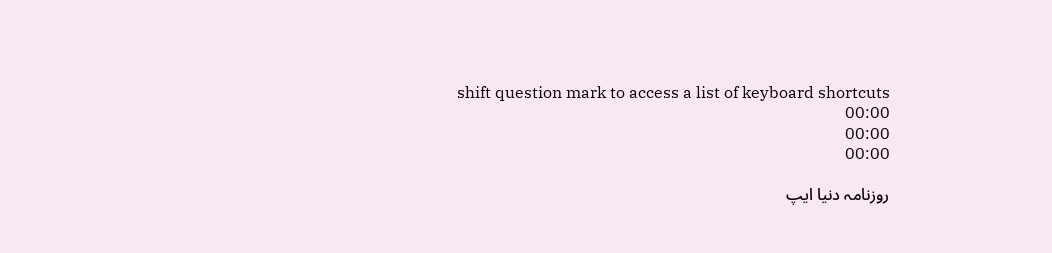shift question mark to access a list of keyboard shortcuts
00:00
00:00
00:00

روزنامہ دنیا ایپ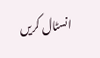انسٹال کریں